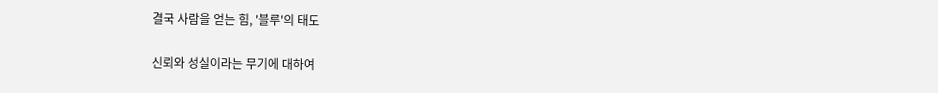결국 사람을 얻는 힘, '블루'의 태도

신뢰와 성실이라는 무기에 대하여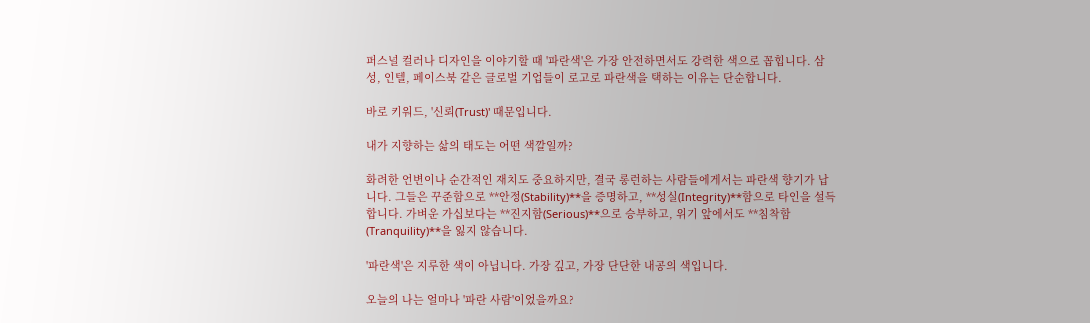퍼스널 컬러나 디자인을 이야기할 때 '파란색'은 가장 안전하면서도 강력한 색으로 꼽힙니다. 삼성, 인텔, 페이스북 같은 글로벌 기업들이 로고로 파란색을 택하는 이유는 단순합니다.

바로 키워드, '신뢰(Trust)' 때문입니다.

내가 지향하는 삶의 태도는 어떤 색깔일까?

화려한 언변이나 순간적인 재치도 중요하지만, 결국 롱런하는 사람들에게서는 파란색 향기가 납니다. 그들은 꾸준함으로 **안정(Stability)**을 증명하고, **성실(Integrity)**함으로 타인을 설득합니다. 가벼운 가십보다는 **진지함(Serious)**으로 승부하고, 위기 앞에서도 **침착함(Tranquility)**을 잃지 않습니다.

'파란색'은 지루한 색이 아닙니다. 가장 깊고, 가장 단단한 내공의 색입니다.

오늘의 나는 얼마나 '파란 사람'이었을까요?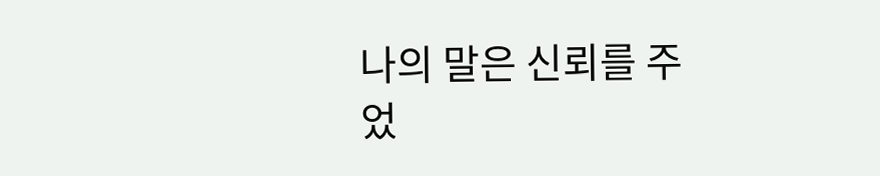나의 말은 신뢰를 주었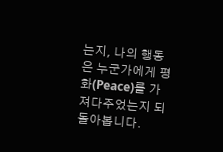는지, 나의 행동은 누군가에게 평화(Peace)를 가져다주었는지 되돌아봅니다.